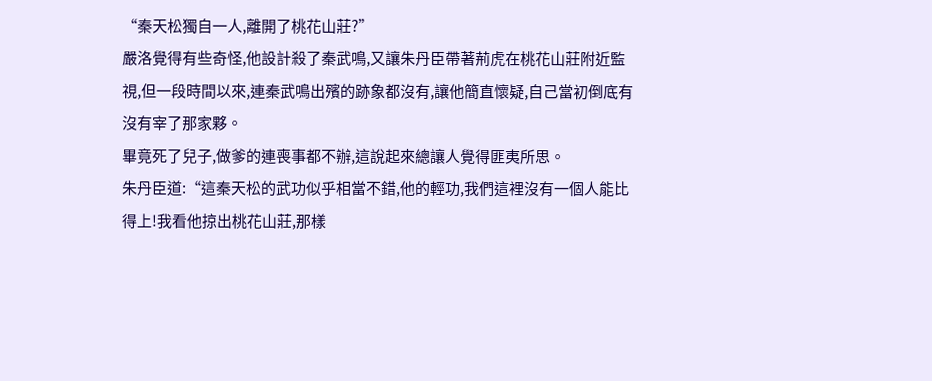“秦天松獨自一人,離開了桃花山莊?”
嚴洛覺得有些奇怪,他設計殺了秦武鳴,又讓朱丹臣帶著荊虎在桃花山莊附近監視,但一段時間以來,連秦武鳴出殯的跡象都沒有,讓他簡直懷疑,自己當初倒底有沒有宰了那家夥。
畢竟死了兒子,做爹的連喪事都不辦,這說起來總讓人覺得匪夷所思。
朱丹臣道:“這秦天松的武功似乎相當不錯,他的輕功,我們這裡沒有一個人能比得上!我看他掠出桃花山莊,那樣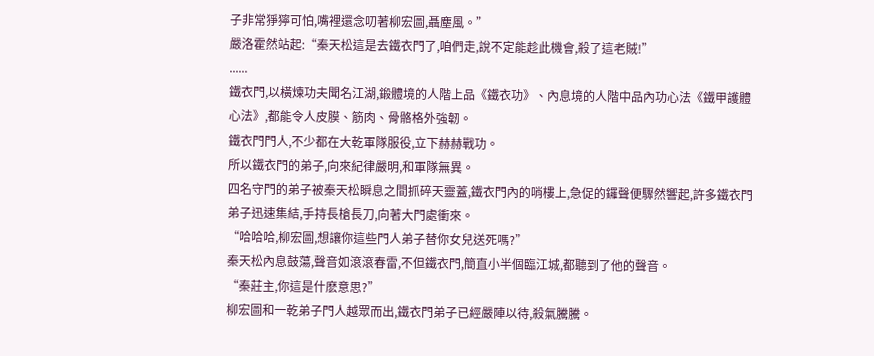子非常猙獰可怕,嘴裡還念叨著柳宏圖,聶塵風。”
嚴洛霍然站起:“秦天松這是去鐵衣門了,咱們走,說不定能趁此機會,殺了這老賊!”
......
鐵衣門,以橫煉功夫聞名江湖,鍛體境的人階上品《鐵衣功》、內息境的人階中品內功心法《鐵甲護體心法》,都能令人皮膜、筋肉、骨骼格外強韌。
鐵衣門門人,不少都在大乾軍隊服役,立下赫赫戰功。
所以鐵衣門的弟子,向來紀律嚴明,和軍隊無異。
四名守門的弟子被秦天松瞬息之間抓碎天靈蓋,鐵衣門內的哨樓上,急促的鑼聲便驟然響起,許多鐵衣門弟子迅速集結,手持長槍長刀,向著大門處衝來。
“哈哈哈,柳宏圖,想讓你這些門人弟子替你女兒送死嗎?”
秦天松內息鼓蕩,聲音如滾滾春雷,不但鐵衣門,簡直小半個臨江城,都聽到了他的聲音。
“秦莊主,你這是什麽意思?”
柳宏圖和一乾弟子門人越眾而出,鐵衣門弟子已經嚴陣以待,殺氣騰騰。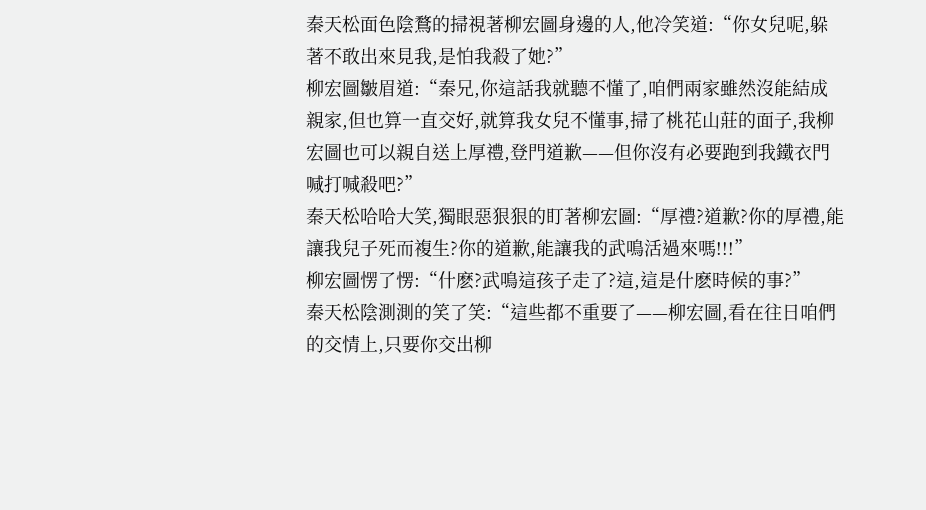秦天松面色陰鶩的掃視著柳宏圖身邊的人,他冷笑道:“你女兒呢,躲著不敢出來見我,是怕我殺了她?”
柳宏圖皺眉道:“秦兄,你這話我就聽不懂了,咱們兩家雖然沒能結成親家,但也算一直交好,就算我女兒不懂事,掃了桃花山莊的面子,我柳宏圖也可以親自送上厚禮,登門道歉——但你沒有必要跑到我鐵衣門喊打喊殺吧?”
秦天松哈哈大笑,獨眼惡狠狠的盯著柳宏圖:“厚禮?道歉?你的厚禮,能讓我兒子死而複生?你的道歉,能讓我的武鳴活過來嗎!!!”
柳宏圖愣了愣:“什麽?武鳴這孩子走了?這,這是什麽時候的事?”
秦天松陰測測的笑了笑:“這些都不重要了——柳宏圖,看在往日咱們的交情上,只要你交出柳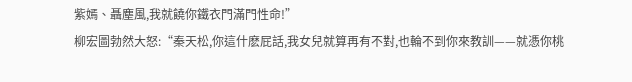紫嫣、聶塵風,我就饒你鐵衣門滿門性命!”
柳宏圖勃然大怒:“秦天松,你這什麽屁話,我女兒就算再有不對,也輪不到你來教訓——就憑你桃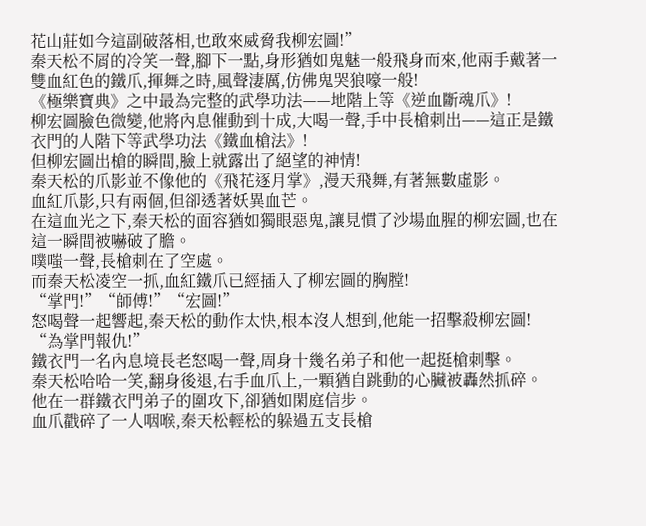花山莊如今這副破落相,也敢來威脅我柳宏圖!”
秦天松不屑的冷笑一聲,腳下一點,身形猶如鬼魅一般飛身而來,他兩手戴著一雙血紅色的鐵爪,揮舞之時,風聲淒厲,仿佛鬼哭狼嚎一般!
《極樂寶典》之中最為完整的武學功法——地階上等《逆血斷魂爪》!
柳宏圖臉色微變,他將內息催動到十成,大喝一聲,手中長槍刺出——這正是鐵衣門的人階下等武學功法《鐵血槍法》!
但柳宏圖出槍的瞬間,臉上就露出了絕望的神情!
秦天松的爪影並不像他的《飛花逐月掌》,漫天飛舞,有著無數虛影。
血紅爪影,只有兩個,但卻透著妖異血芒。
在這血光之下,秦天松的面容猶如獨眼惡鬼,讓見慣了沙場血腥的柳宏圖,也在這一瞬間被嚇破了膽。
噗嗤一聲,長槍刺在了空處。
而秦天松凌空一抓,血紅鐵爪已經插入了柳宏圖的胸膛!
“掌門!”“師傅!”“宏圖!”
怒喝聲一起響起,秦天松的動作太快,根本沒人想到,他能一招擊殺柳宏圖!
“為掌門報仇!”
鐵衣門一名內息境長老怒喝一聲,周身十幾名弟子和他一起挺槍刺擊。
秦天松哈哈一笑,翻身後退,右手血爪上,一顆猶自跳動的心臟被轟然抓碎。
他在一群鐵衣門弟子的圍攻下,卻猶如閑庭信步。
血爪戳碎了一人咽喉,秦天松輕松的躲過五支長槍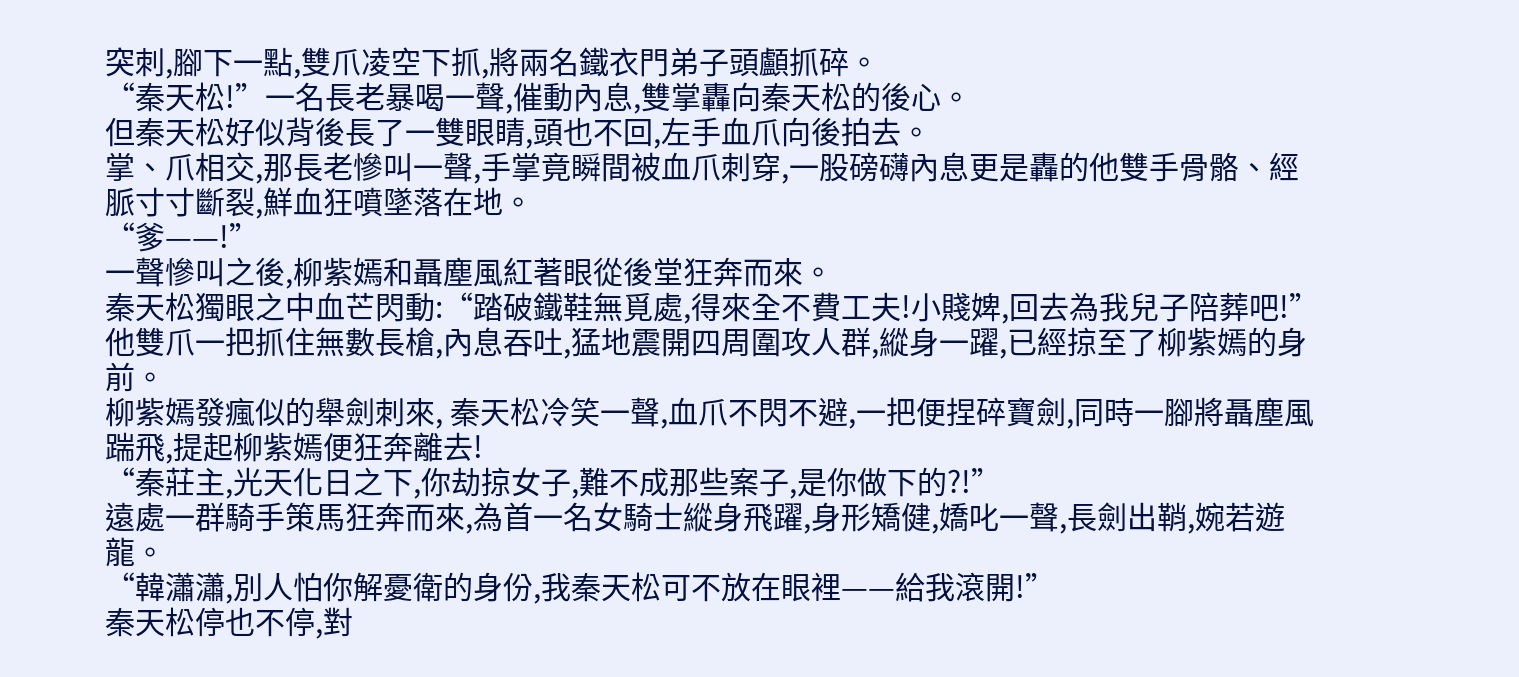突刺,腳下一點,雙爪凌空下抓,將兩名鐵衣門弟子頭顱抓碎。
“秦天松!”一名長老暴喝一聲,催動內息,雙掌轟向秦天松的後心。
但秦天松好似背後長了一雙眼睛,頭也不回,左手血爪向後拍去。
掌、爪相交,那長老慘叫一聲,手掌竟瞬間被血爪刺穿,一股磅礴內息更是轟的他雙手骨骼、經脈寸寸斷裂,鮮血狂噴墜落在地。
“爹——!”
一聲慘叫之後,柳紫嫣和聶塵風紅著眼從後堂狂奔而來。
秦天松獨眼之中血芒閃動:“踏破鐵鞋無覓處,得來全不費工夫!小賤婢,回去為我兒子陪葬吧!”
他雙爪一把抓住無數長槍,內息吞吐,猛地震開四周圍攻人群,縱身一躍,已經掠至了柳紫嫣的身前。
柳紫嫣發瘋似的舉劍刺來, 秦天松冷笑一聲,血爪不閃不避,一把便捏碎寶劍,同時一腳將聶塵風踹飛,提起柳紫嫣便狂奔離去!
“秦莊主,光天化日之下,你劫掠女子,難不成那些案子,是你做下的?!”
遠處一群騎手策馬狂奔而來,為首一名女騎士縱身飛躍,身形矯健,嬌叱一聲,長劍出鞘,婉若遊龍。
“韓瀟瀟,別人怕你解憂衛的身份,我秦天松可不放在眼裡——給我滾開!”
秦天松停也不停,對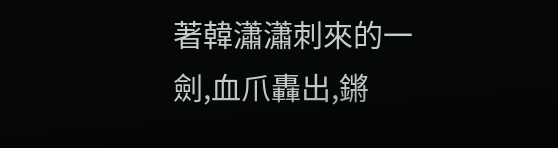著韓瀟瀟刺來的一劍,血爪轟出,鏘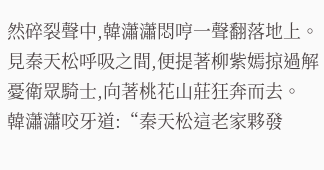然碎裂聲中,韓瀟瀟悶哼一聲翻落地上。
見秦天松呼吸之間,便提著柳紫嫣掠過解憂衛眾騎士,向著桃花山莊狂奔而去。
韓瀟瀟咬牙道:“秦天松這老家夥發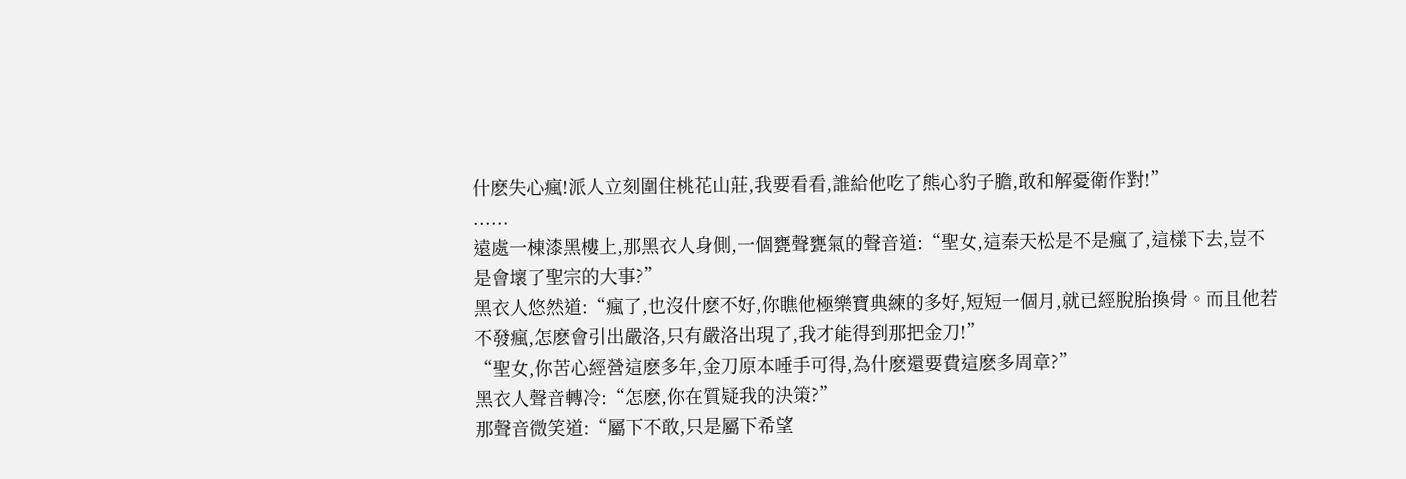什麽失心瘋!派人立刻圍住桃花山莊,我要看看,誰給他吃了熊心豹子膽,敢和解憂衛作對!”
......
遠處一棟漆黑樓上,那黑衣人身側,一個甕聲甕氣的聲音道:“聖女,這秦天松是不是瘋了,這樣下去,豈不是會壞了聖宗的大事?”
黑衣人悠然道:“瘋了,也沒什麽不好,你瞧他極樂寶典練的多好,短短一個月,就已經脫胎換骨。而且他若不發瘋,怎麽會引出嚴洛,只有嚴洛出現了,我才能得到那把金刀!”
“聖女,你苦心經營這麽多年,金刀原本唾手可得,為什麽還要費這麽多周章?”
黑衣人聲音轉冷:“怎麽,你在質疑我的決策?”
那聲音微笑道:“屬下不敢,只是屬下希望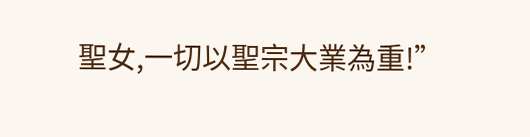聖女,一切以聖宗大業為重!”